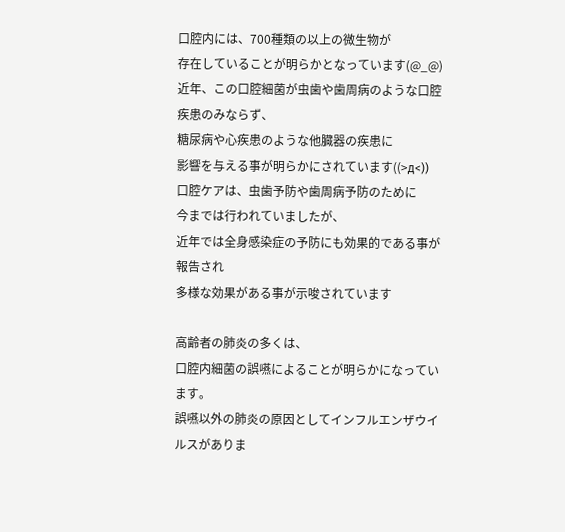口腔内には、700種類の以上の微生物が
存在していることが明らかとなっています(@_@)
近年、この口腔細菌が虫歯や歯周病のような口腔疾患のみならず、
糖尿病や心疾患のような他臓器の疾患に
影響を与える事が明らかにされています((>д<))
口腔ケアは、虫歯予防や歯周病予防のために
今までは行われていましたが、
近年では全身感染症の予防にも効果的である事が報告され
多様な効果がある事が示唆されています

高齢者の肺炎の多くは、
口腔内細菌の誤嚥によることが明らかになっています。
誤嚥以外の肺炎の原因としてインフルエンザウイルスがありま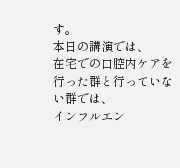す。
本日の講演では、
在宅での口腔内ケアを行った群と行っていない群では、
インフルエン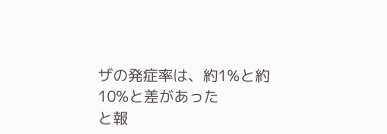ザの発症率は、約1%と約10%と差があった
と報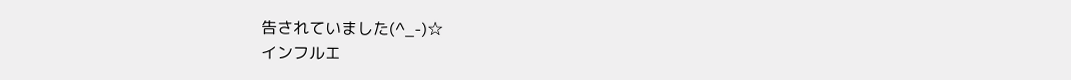告されていました(^_-)☆
インフルエ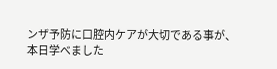ンザ予防に口腔内ケアが大切である事が、
本日学べました